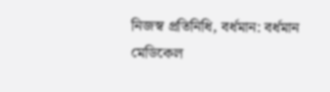নিজস্ব প্রতিনিধি, বর্ধমান: বর্ধমান মেডিকেল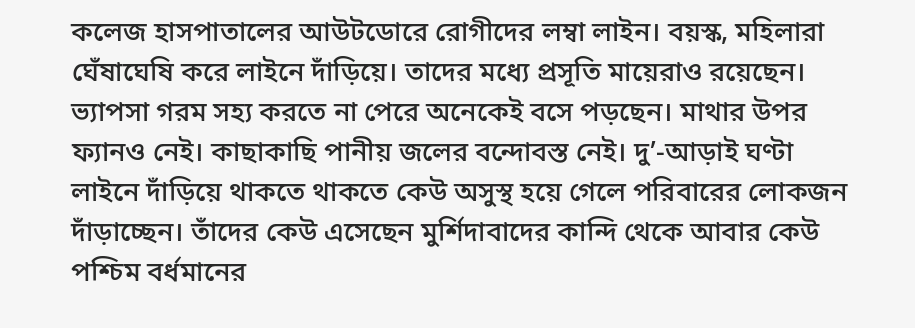কলেজ হাসপাতালের আউটডোরে রোগীদের লম্বা লাইন। বয়স্ক, মহিলারা ঘেঁষাঘেষি করে লাইনে দাঁড়িয়ে। তাদের মধ্যে প্রসূতি মায়েরাও রয়েছেন। ভ্যাপসা গরম সহ্য করতে না পেরে অনেকেই বসে পড়ছেন। মাথার উপর ফ্যানও নেই। কাছাকাছি পানীয় জলের বন্দোবস্ত নেই। দু’-আড়াই ঘণ্টা লাইনে দাঁড়িয়ে থাকতে থাকতে কেউ অসুস্থ হয়ে গেলে পরিবারের লোকজন দাঁড়াচ্ছেন। তাঁদের কেউ এসেছেন মুর্শিদাবাদের কান্দি থেকে আবার কেউ পশ্চিম বর্ধমানের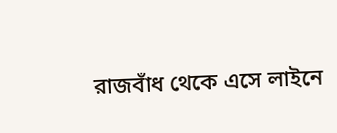রাজবাঁধ থেকে এসে লাইনে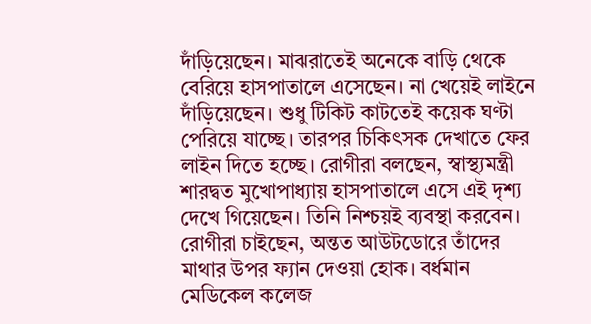দাঁড়িয়েছেন। মাঝরাতেই অনেকে বাড়ি থেকে বেরিয়ে হাসপাতালে এসেছেন। না খেয়েই লাইনে দাঁড়িয়েছেন। শুধু টিকিট কাটতেই কয়েক ঘণ্টা পেরিয়ে যাচ্ছে। তারপর চিকিৎসক দেখাতে ফের লাইন দিতে হচ্ছে। রোগীরা বলছেন, স্বাস্থ্যমন্ত্রী শারদ্বত মুখোপাধ্যায় হাসপাতালে এসে এই দৃশ্য দেখে গিয়েছেন। তিনি নিশ্চয়ই ব্যবস্থা করবেন।
রোগীরা চাইছেন, অন্তত আউটডোরে তাঁদের মাথার উপর ফ্যান দেওয়া হোক। বর্ধমান মেডিকেল কলেজ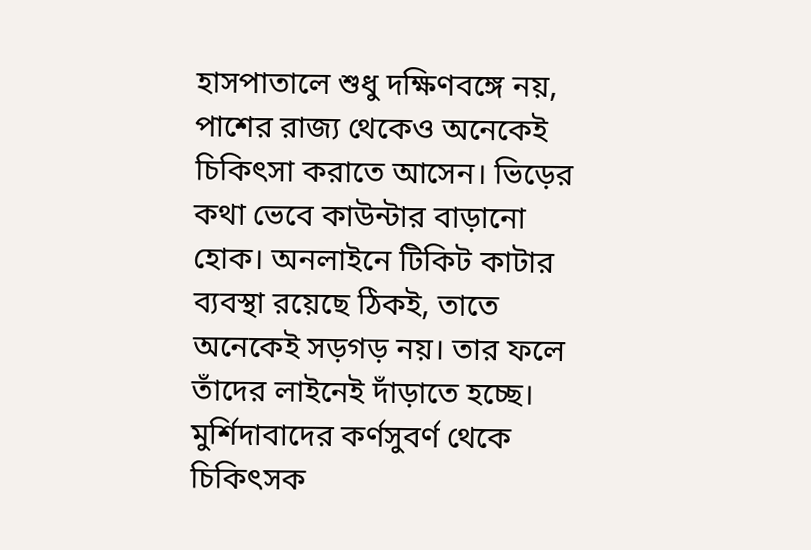হাসপাতালে শুধু দক্ষিণবঙ্গে নয়, পাশের রাজ্য থেকেও অনেকেই চিকিৎসা করাতে আসেন। ভিড়ের কথা ভেবে কাউন্টার বাড়ানো হোক। অনলাইনে টিকিট কাটার ব্যবস্থা রয়েছে ঠিকই, তাতে অনেকেই সড়গড় নয়। তার ফলে তাঁদের লাইনেই দাঁড়াতে হচ্ছে। মুর্শিদাবাদের কর্ণসুবর্ণ থেকে চিকিৎসক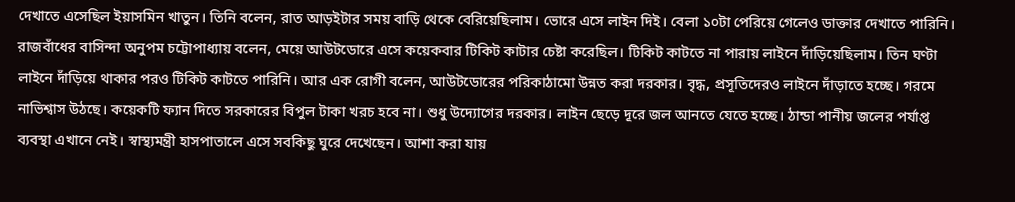দেখাতে এসেছিল ইয়াসমিন খাতুন। তিনি বলেন, রাত আড়ইটার সময় বাড়ি থেকে বেরিয়েছিলাম। ভোরে এসে লাইন দিই। বেলা ১০টা পেরিয়ে গেলেও ডাক্তার দেখাতে পারিনি। রাজবাঁধের বাসিন্দা অনুপম চট্টোপাধ্যায় বলেন, মেয়ে আউটডোরে এসে কয়েকবার টিকিট কাটার চেষ্টা করেছিল। টিকিট কাটতে না পারায় লাইনে দাঁড়িয়েছিলাম। তিন ঘণ্টা লাইনে দাঁড়িয়ে থাকার পরও টিকিট কাটতে পারিনি। আর এক রোগী বলেন, আউটডোরের পরিকাঠামো উন্নত করা দরকার। বৃদ্ধ, প্রসূতিদেরও লাইনে দাঁড়াতে হচ্ছে। গরমে নাভিশ্বাস উঠছে। কয়েকটি ফ্যান দিতে সরকারের বিপুল টাকা খরচ হবে না। শুধু উদ্যোগের দরকার। লাইন ছেড়ে দূরে জল আনতে যেতে হচ্ছে। ঠান্ডা পানীয় জলের পর্যাপ্ত ব্যবস্থা এখানে নেই। স্বাস্থ্যমন্ত্রী হাসপাতালে এসে সবকিছু ঘুরে দেখেছেন। আশা করা যায়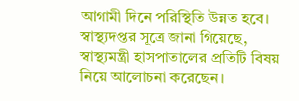আগামী দিনে পরিস্থিতি উন্নত হবে।
স্বাস্থ্যদপ্তর সূত্রে জানা গিয়েছে, স্বাস্থ্যমন্ত্রী হাসপাতালের প্রতিটি বিষয় নিয়ে আলোচনা করেছেন।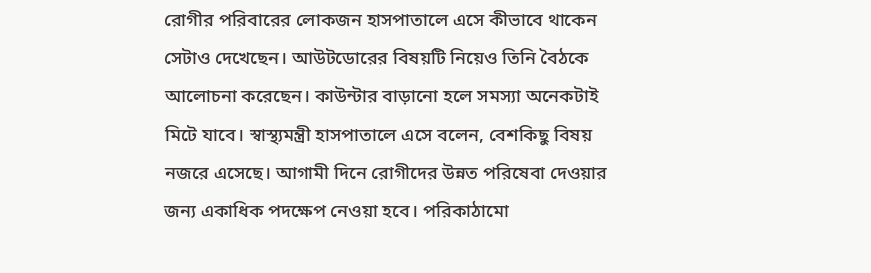রোগীর পরিবারের লোকজন হাসপাতালে এসে কীভাবে থাকেন সেটাও দেখেছেন। আউটডোরের বিষয়টি নিয়েও তিনি বৈঠকে আলোচনা করেছেন। কাউন্টার বাড়ানো হলে সমস্যা অনেকটাই মিটে যাবে। স্বাস্থ্যমন্ত্রী হাসপাতালে এসে বলেন, বেশকিছু বিষয় নজরে এসেছে। আগামী দিনে রোগীদের উন্নত পরিষেবা দেওয়ার জন্য একাধিক পদক্ষেপ নেওয়া হবে। পরিকাঠামো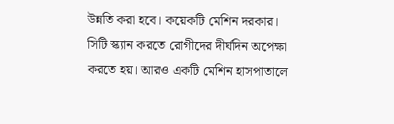উন্নতি করা হবে। কয়েকটি মেশিন দরকার। সিটি স্ক্যান করতে রোগীদের দীর্ঘদিন অপেক্ষা করতে হয়। আরও একটি মেশিন হাসপাতালে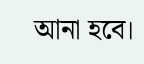আনা হবে।